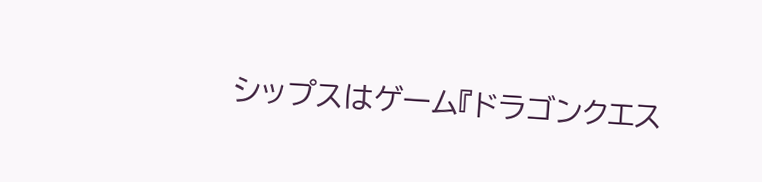シップスはゲーム『ドラゴンクエス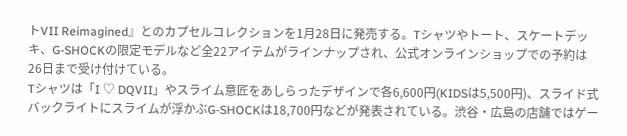トVII Reimagined』とのカプセルコレクションを1月28日に発売する。Tシャツやトート、スケートデッキ、G-SHOCKの限定モデルなど全22アイテムがラインナップされ、公式オンラインショップでの予約は26日まで受け付けている。
Tシャツは「I ♡ DQVII」やスライム意匠をあしらったデザインで各6,600円(KIDSは5,500円)、スライド式バックライトにスライムが浮かぶG-SHOCKは18,700円などが発表されている。渋谷・広島の店舗ではゲー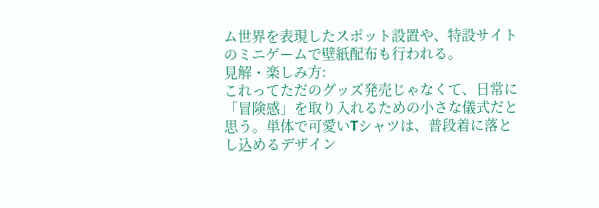ム世界を表現したスポット設置や、特設サイトのミニゲームで壁紙配布も行われる。
見解・楽しみ方:
これってただのグッズ発売じゃなくて、日常に「冒険感」を取り入れるための小さな儀式だと思う。単体で可愛いTシャツは、普段着に落とし込めるデザイン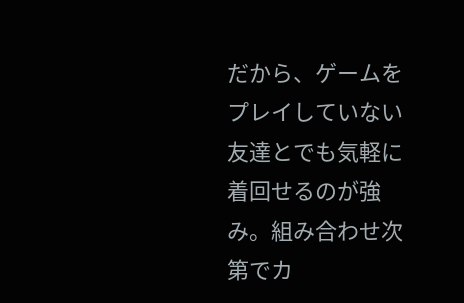だから、ゲームをプレイしていない友達とでも気軽に着回せるのが強み。組み合わせ次第でカ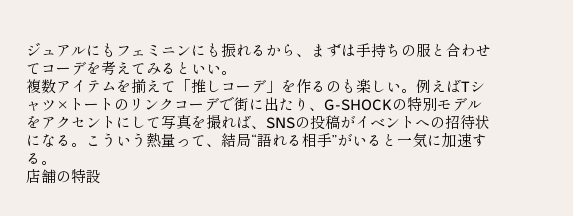ジュアルにもフェミニンにも振れるから、まずは手持ちの服と合わせてコーデを考えてみるといい。
複数アイテムを揃えて「推しコーデ」を作るのも楽しい。例えばTシャツ×トートのリンクコーデで街に出たり、G-SHOCKの特別モデルをアクセントにして写真を撮れば、SNSの投稿がイベントへの招待状になる。こういう熱量って、結局“語れる相手”がいると一気に加速する。
店舗の特設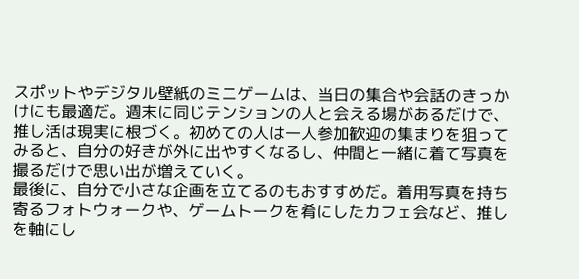スポットやデジタル壁紙のミニゲームは、当日の集合や会話のきっかけにも最適だ。週末に同じテンションの人と会える場があるだけで、推し活は現実に根づく。初めての人は一人参加歓迎の集まりを狙ってみると、自分の好きが外に出やすくなるし、仲間と一緒に着て写真を撮るだけで思い出が増えていく。
最後に、自分で小さな企画を立てるのもおすすめだ。着用写真を持ち寄るフォトウォークや、ゲームトークを肴にしたカフェ会など、推しを軸にし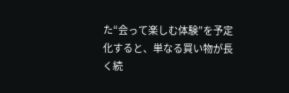た“会って楽しむ体験”を予定化すると、単なる買い物が長く続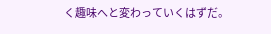く趣味へと変わっていくはずだ。